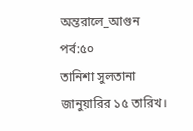অন্তরালে_আগুন
পর্ব:৫০
তানিশা সুলতানা
জানুয়ারির ১৫ তারিখ।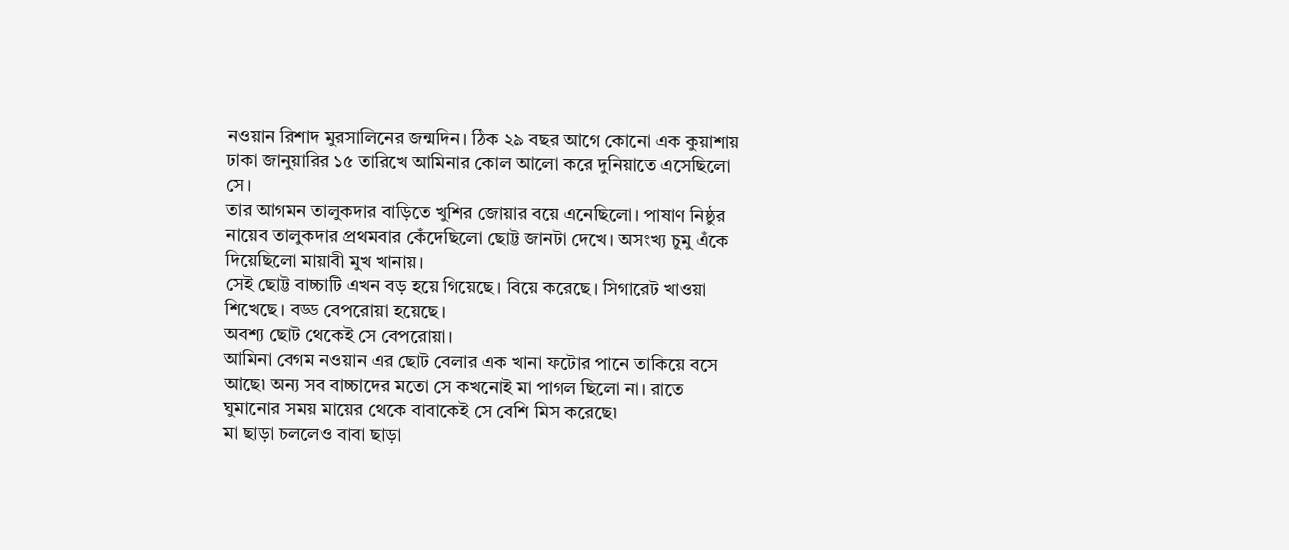নওয়ান রিশাদ মুরসালিনের জন্মদিন। ঠিক ২৯ বছর আগে কোনো এক কুয়াশায় ঢাকা জানুয়ারির ১৫ তারিখে আমিনার কোল আলো করে দুনিয়াতে এসেছিলো সে।
তার আগমন তালুকদার বাড়িতে খুশির জোয়ার বয়ে এনেছিলো। পাষাণ নিষ্ঠুর নায়েব তালুকদার প্রথমবার কেঁদেছিলো ছোট্ট জানটা দেখে। অসংখ্য চুমু এঁকে দিয়েছিলো মায়াবী মুখ খানায়।
সেই ছোট্ট বাচ্চাটি এখন বড় হয়ে গিয়েছে। বিয়ে করেছে। সিগারেট খাওয়া শিখেছে। বড্ড বেপরোয়া হয়েছে।
অবশ্য ছোট থেকেই সে বেপরোয়া।
আমিনা বেগম নওয়ান এর ছোট বেলার এক খানা ফটোর পানে তাকিয়ে বসে আছে৷ অন্য সব বাচ্চাদের মতো সে কখনোই মা পাগল ছিলো না। রাতে ঘুমানোর সময় মায়ের থেকে বাবাকেই সে বেশি মিস করেছে৷
মা ছাড়া চললেও বাবা ছাড়া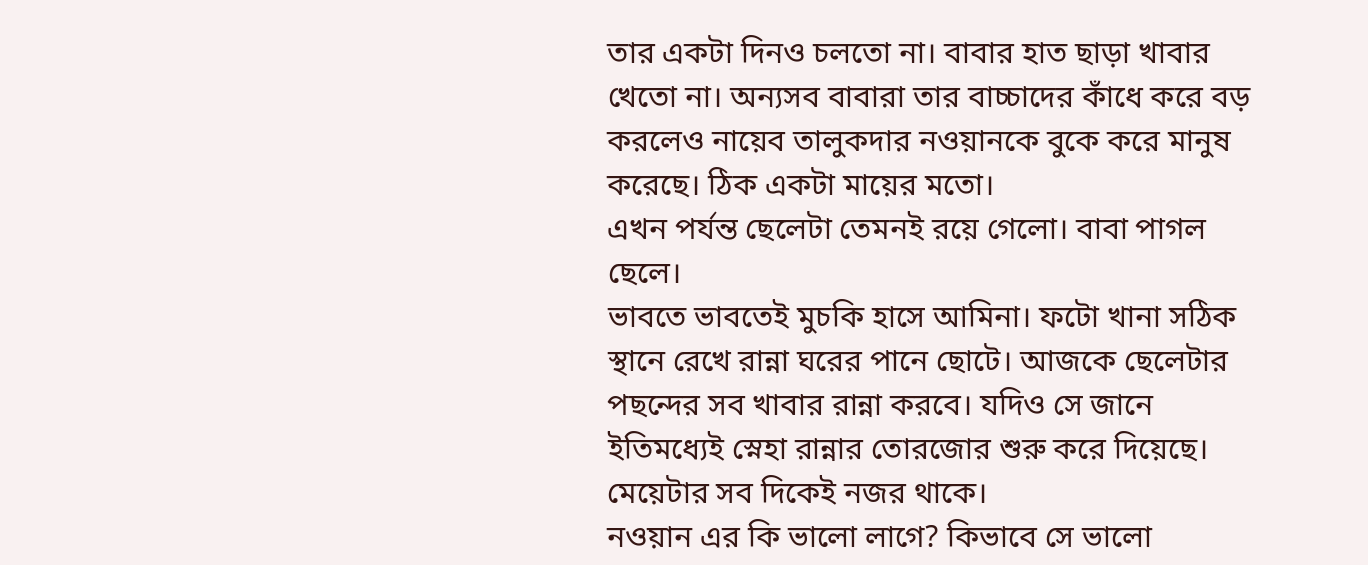তার একটা দিনও চলতো না। বাবার হাত ছাড়া খাবার খেতো না। অন্যসব বাবারা তার বাচ্চাদের কাঁধে করে বড় করলেও নায়েব তালুকদার নওয়ানকে বুকে করে মানুষ করেছে। ঠিক একটা মায়ের মতো।
এখন পর্যন্ত ছেলেটা তেমনই রয়ে গেলো। বাবা পাগল ছেলে।
ভাবতে ভাবতেই মুচকি হাসে আমিনা। ফটো খানা সঠিক স্থানে রেখে রান্না ঘরের পানে ছোটে। আজকে ছেলেটার পছন্দের সব খাবার রান্না করবে। যদিও সে জানে ইতিমধ্যেই স্নেহা রান্নার তোরজোর শুরু করে দিয়েছে। মেয়েটার সব দিকেই নজর থাকে।
নওয়ান এর কি ভালো লাগে? কিভাবে সে ভালো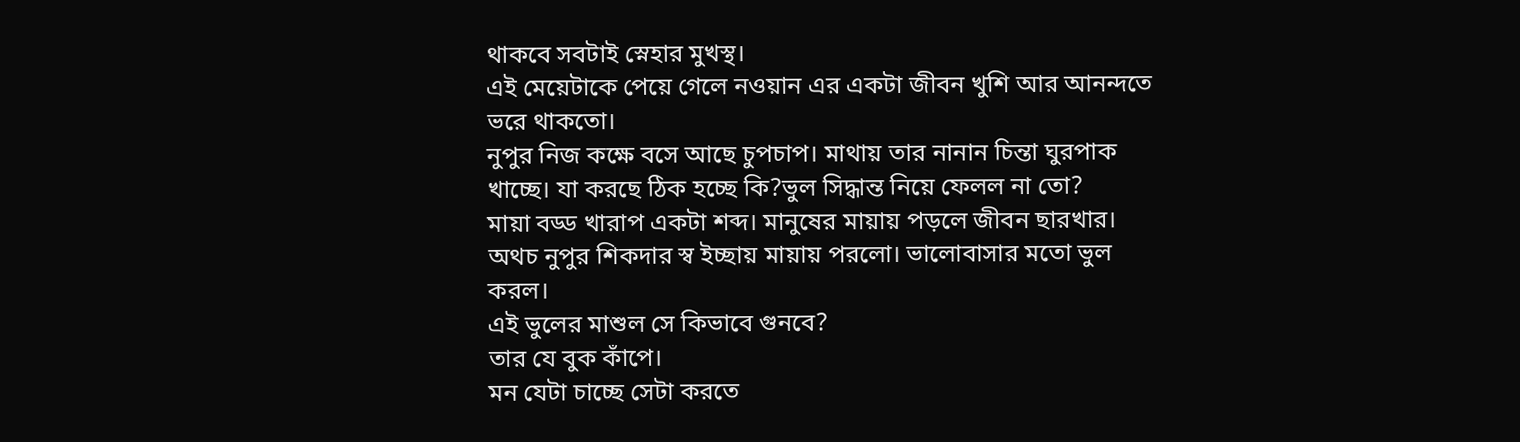থাকবে সবটাই স্নেহার মুখস্থ।
এই মেয়েটাকে পেয়ে গেলে নওয়ান এর একটা জীবন খুশি আর আনন্দতে ভরে থাকতো।
নুপুর নিজ কক্ষে বসে আছে চুপচাপ। মাথায় তার নানান চিন্তা ঘুরপাক খাচ্ছে। যা করছে ঠিক হচ্ছে কি?ভুল সিদ্ধান্ত নিয়ে ফেলল না তো?
মায়া বড্ড খারাপ একটা শব্দ। মানুষের মায়ায় পড়লে জীবন ছারখার। অথচ নুপুর শিকদার স্ব ইচ্ছায় মায়ায় পরলো। ভালোবাসার মতো ভুল করল।
এই ভুলের মাশুল সে কিভাবে গুনবে?
তার যে বুক কাঁপে।
মন যেটা চাচ্ছে সেটা করতে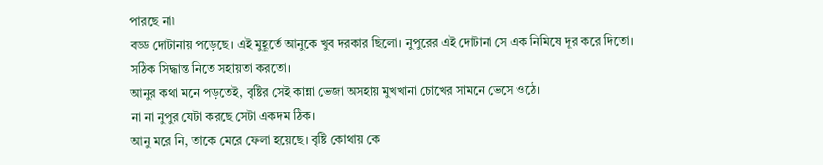পারছে না৷
বড্ড দোটানায় পড়েছে। এই মুহূর্তে আনুকে খুব দরকার ছিলো। নুপুরের এই দোটানা সে এক নিমিষে দূর করে দিতো। সঠিক সিদ্ধান্ত নিতে সহায়তা করতো।
আনুর কথা মনে পড়তেই, বৃষ্টির সেই কান্না ভেজা অসহায় মুখখানা চোখের সামনে ভেসে ওঠে।
না না নুপুর যেটা করছে সেটা একদম ঠিক।
আনু মরে নি, তাকে মেরে ফেলা হয়েছে। বৃষ্টি কোথায় কে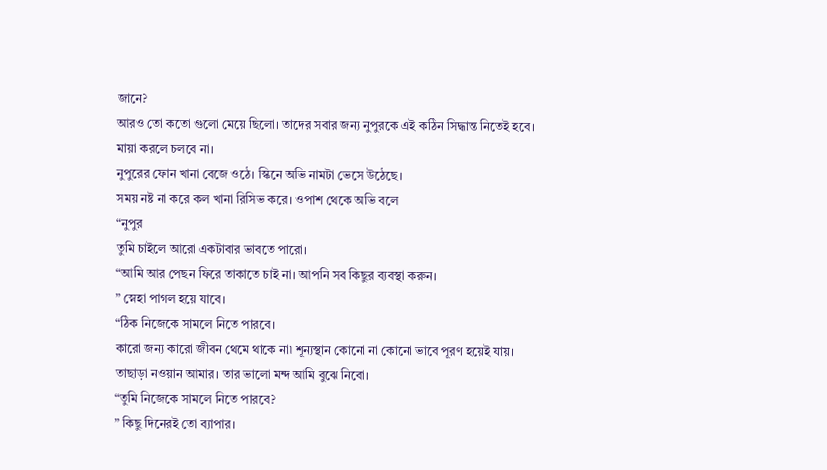জানে?
আরও তো কতো গুলো মেয়ে ছিলো। তাদের সবার জন্য নুপুরকে এই কঠিন সিদ্ধান্ত নিতেই হবে।
মায়া করলে চলবে না।
নুপুরের ফোন খানা বেজে ওঠে। স্কিনে অভি নামটা ভেসে উঠেছে।
সময় নষ্ট না করে কল খানা রিসিভ করে। ওপাশ থেকে অভি বলে
“নুপুর
তুমি চাইলে আরো একটাবার ভাবতে পারো।
“আমি আর পেছন ফিরে তাকাতে চাই না। আপনি সব কিছুর ব্যবস্থা করুন।
” স্নেহা পাগল হয়ে যাবে।
“ঠিক নিজেকে সামলে নিতে পারবে।
কারো জন্য কারো জীবন থেমে থাকে না৷ শূন্যস্থান কোনো না কোনো ভাবে পূরণ হয়েই যায়।
তাছাড়া নওয়ান আমার। তার ভালো মন্দ আমি বুঝে নিবো।
“তুমি নিজেকে সামলে নিতে পারবে?
” কিছু দিনেরই তো ব্যাপার।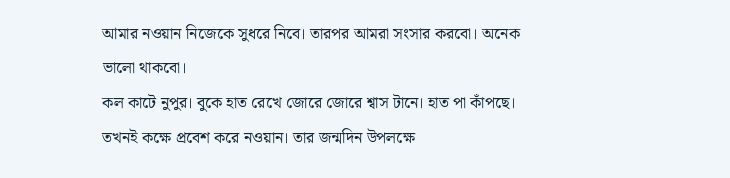আমার নওয়ান নিজেকে সুধরে নিবে। তারপর আমরা সংসার করবো। অনেক ভালো থাকবো।
কল কাটে নুপুর। বুকে হাত রেখে জোরে জোরে শ্বাস টানে। হাত পা কাঁপছে।
তখনই কক্ষে প্রবেশ করে নওয়ান। তার জন্মদিন উপলক্ষে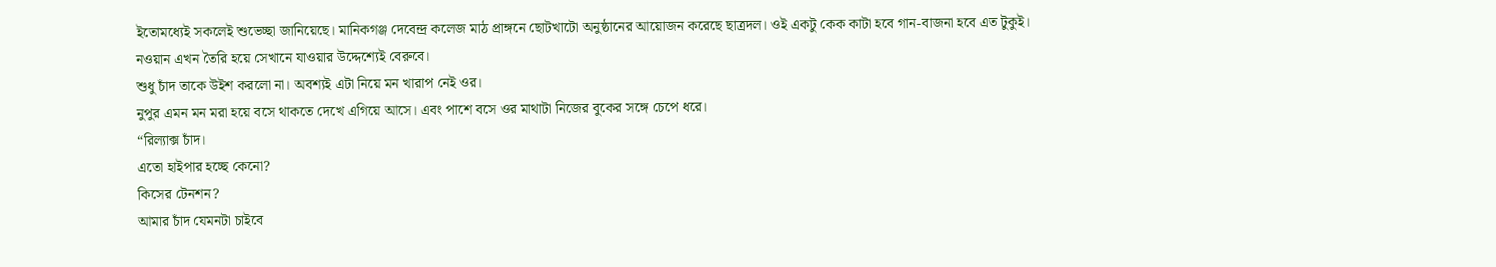ইতোমধ্যেই সকলেই শুভেচ্ছা জানিয়েছে। মানিকগঞ্জ দেবেন্দ্র কলেজ মাঠ প্রাঙ্গনে ছোটখাটো অনুষ্ঠানের আয়োজন করেছে ছাত্রদল। ওই একটু কেক কাটা হবে গান-বাজনা হবে এত টুকুই।
নওয়ান এখন তৈরি হয়ে সেখানে যাওয়ার উদ্দেশ্যেই বেরুবে।
শুধু চাঁদ তাকে উইশ করলো না। অবশ্যই এটা নিয়ে মন খারাপ নেই ওর।
নুপুর এমন মন মরা হয়ে বসে থাকতে দেখে এগিয়ে আসে। এবং পাশে বসে ওর মাথাটা নিজের বুকের সঙ্গে চেপে ধরে।
“রিল্যাক্স চাঁদ।
এতো হাইপার হচ্ছে কেনো?
কিসের টেনশন?
আমার চাঁদ যেমনটা চাইবে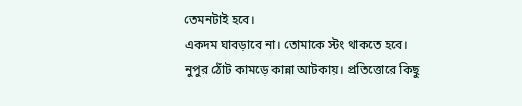তেমনটাই হবে।
একদম ঘাবড়াবে না। তোমাকে স্টং থাকতে হবে।
নুপুর ঠোঁট কামড়ে কান্না আটকায়। প্রতিত্তোরে কিছু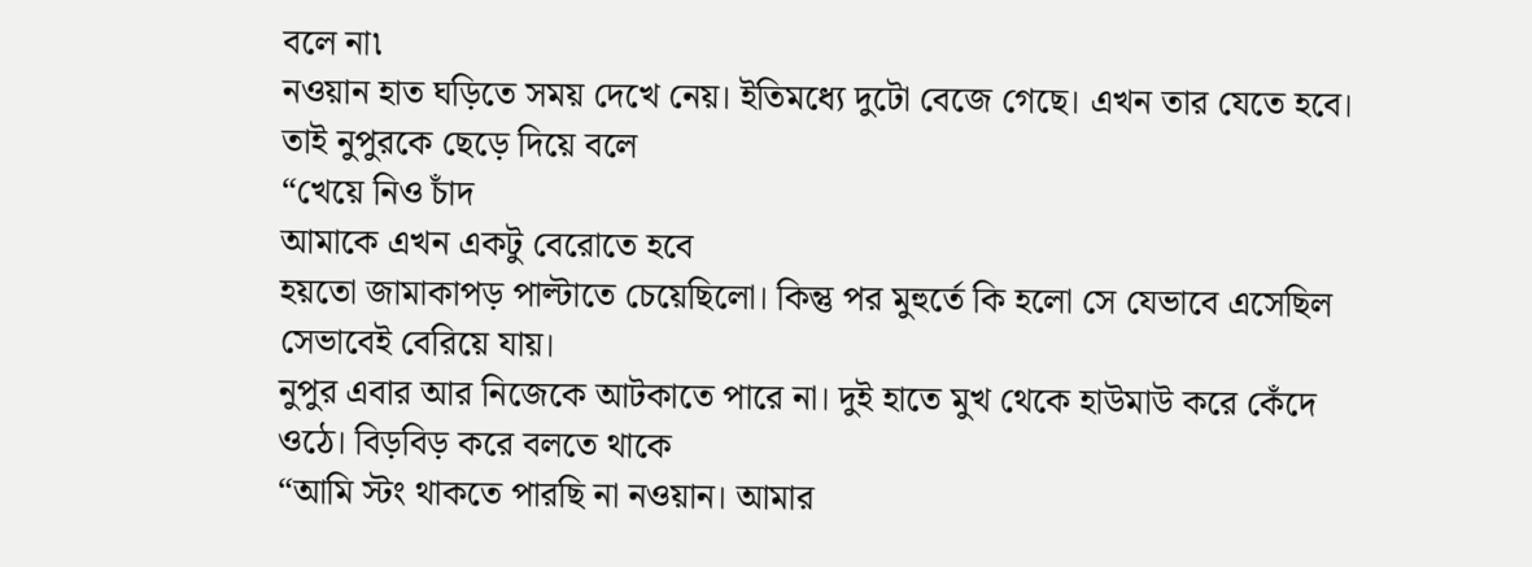বলে না৷
নওয়ান হাত ঘড়িতে সময় দেখে নেয়। ইতিমধ্যে দুটো বেজে গেছে। এখন তার যেতে হবে।
তাই নুপুরকে ছেড়ে দিয়ে বলে
“খেয়ে নিও চাঁদ
আমাকে এখন একটু বেরোতে হবে
হয়তো জামাকাপড় পাল্টাতে চেয়েছিলো। কিন্তু পর মুহুর্তে কি হলো সে যেভাবে এসেছিল সেভাবেই বেরিয়ে যায়।
নুপুর এবার আর নিজেকে আটকাতে পারে না। দুই হাতে মুখ থেকে হাউমাউ করে কেঁদে ওঠে। বিড়বিড় করে বলতে থাকে
“আমি স্টং থাকতে পারছি না নওয়ান। আমার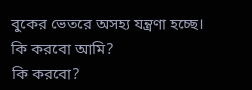বুকের ভেতরে অসহ্য যন্ত্রণা হচ্ছে। কি করবো আমি?
কি করবো?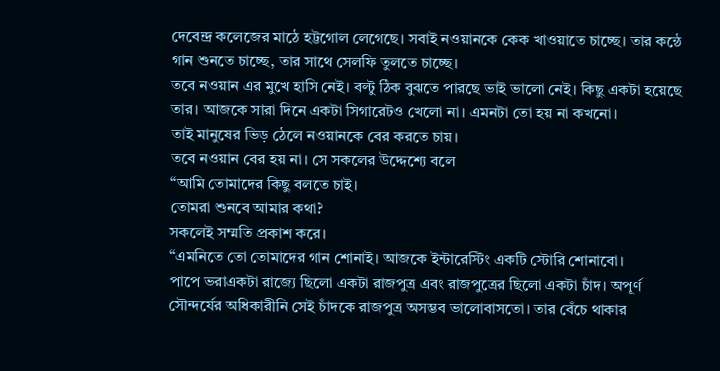দেবেন্দ্র কলেজের মাঠে হট্টগোল লেগেছে। সবাই নওয়ানকে কেক খাওয়াতে চাচ্ছে। তার কন্ঠে গান শুনতে চাচ্ছে, তার সাথে সেলফি তুলতে চাচ্ছে।
তবে নওয়ান এর মুখে হাসি নেই। বল্টু ঠিক বুঝতে পারছে ভাই ভালো নেই। কিছু একটা হয়েছে তার। আজকে সারা দিনে একটা সিগারেটও খেলো না। এমনটা তো হয় না কখনো।
তাই মানুষের ভিড় ঠেলে নওয়ানকে বের করতে চায়।
তবে নওয়ান বের হয় না। সে সকলের উদ্দেশ্যে বলে
“আমি তোমাদের কিছু বলতে চাই।
তোমরা শুনবে আমার কথা?
সকলেই সম্মতি প্রকাশ করে।
“এমনিতে তো তোমাদের গান শোনাই। আজকে ইন্টারেস্টিং একটি স্টোরি শোনাবো।
পাপে ভরাএকটা রাজ্যে ছিলো একটা রাজপুত্র এবং রাজপুত্রের ছিলো একটা চাঁদ। অপূর্ণ সৌন্দর্যের অধিকারীনি সেই চাঁদকে রাজপুত্র অসম্ভব ভালোবাসতো। তার বেঁচে থাকার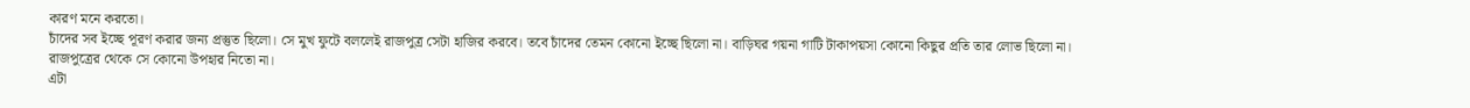কারণ মনে করতো।
চাঁদের সব ইচ্ছে পূরণ করার জন্য প্রস্তুত ছিলো। সে মুখ ফুটে বললেই রাজপুত্র সেটা হাজির করবে। তবে চাঁদের তেমন কোনো ইচ্ছে ছিলো না। বাড়িঘর গয়না গাটি টাকাপয়সা কোনো কিছুর প্রতি তার লোভ ছিলো না।
রাজপুত্রের থেকে সে কোনো উপহার নিতো না।
এটা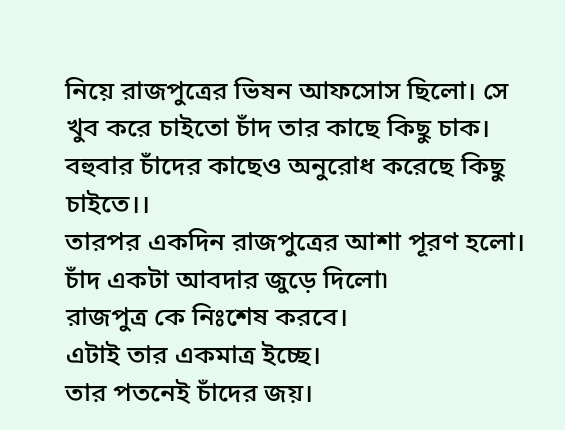নিয়ে রাজপুত্রের ভিষন আফসোস ছিলো। সে খুব করে চাইতো চাঁদ তার কাছে কিছু চাক। বহুবার চাঁদের কাছেও অনুরোধ করেছে কিছু চাইতে।।
তারপর একদিন রাজপুত্রের আশা পূরণ হলো। চাঁদ একটা আবদার জুড়ে দিলো৷
রাজপুত্র কে নিঃশেষ করবে।
এটাই তার একমাত্র ইচ্ছে।
তার পতনেই চাঁদের জয়।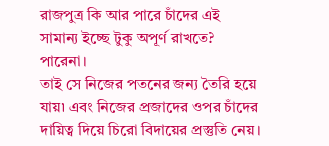রাজপুত্র কি আর পারে চাঁদের এই সামান্য ইচ্ছে টুকু অপূর্ণ রাখতে?
পারেনা।
তাই সে নিজের পতনের জন্য তৈরি হয়ে যায়৷ এবং নিজের প্রজাদের ওপর চাঁদের দায়িত্ব দিয়ে চিরো বিদায়ের প্রস্তুতি নেয়।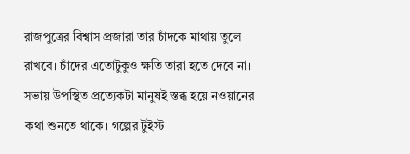রাজপুত্রের বিশ্বাস প্রজারা তার চাঁদকে মাথায় তুলে রাখবে। চাঁদের এতোটুকুও ক্ষতি তারা হতে দেবে না।
সভায় উপস্থিত প্রত্যেকটা মানুষই স্তব্ধ হয়ে নওয়ানের কথা শুনতে থাকে। গল্পের টুইস্ট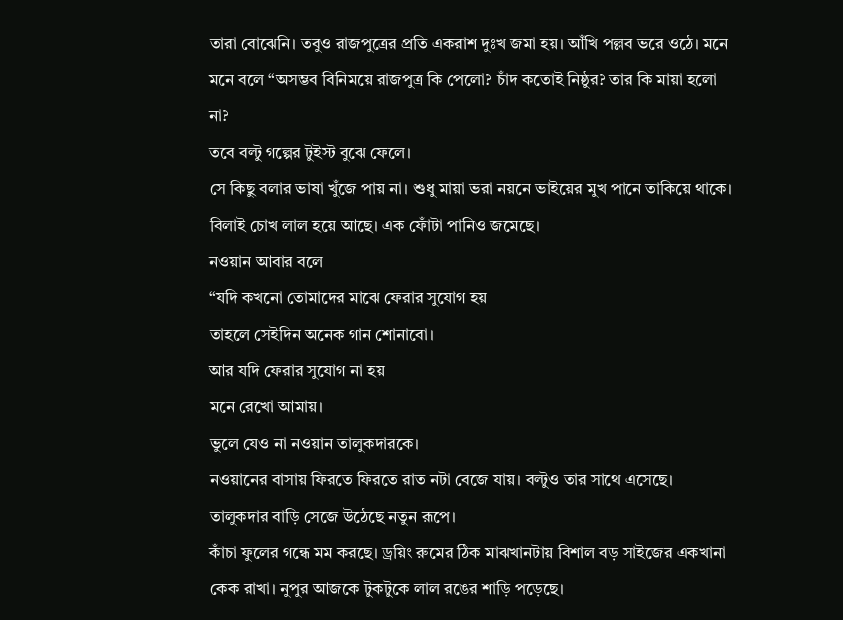তারা বোঝেনি। তবুও রাজপুত্রের প্রতি একরাশ দুঃখ জমা হয়। আঁখি পল্লব ভরে ওঠে। মনে মনে বলে “অসম্ভব বিনিময়ে রাজপুত্র কি পেলো? চাঁদ কতোই নিষ্ঠুর? তার কি মায়া হলো না?
তবে বল্টু গল্পের টুইস্ট বুঝে ফেলে।
সে কিছু বলার ভাষা খুঁজে পায় না। শুধু মায়া ভরা নয়নে ভাইয়ের মুখ পানে তাকিয়ে থাকে। বিলাই চোখ লাল হয়ে আছে। এক ফোঁটা পানিও জমেছে।
নওয়ান আবার বলে
“যদি কখনো তোমাদের মাঝে ফেরার সুযোগ হয়
তাহলে সেইদিন অনেক গান শোনাবো।
আর যদি ফেরার সুযোগ না হয়
মনে রেখো আমায়।
ভুলে যেও না নওয়ান তালুকদারকে।
নওয়ানের বাসায় ফিরতে ফিরতে রাত নটা বেজে যায়। বল্টুও তার সাথে এসেছে।
তালুকদার বাড়ি সেজে উঠেছে নতুন রূপে।
কাঁচা ফুলের গন্ধে মম করছে। ড্রয়িং রুমের ঠিক মাঝখানটায় বিশাল বড় সাইজের একখানা কেক রাখা। নুপুর আজকে টুকটুকে লাল রঙের শাড়ি পড়েছে।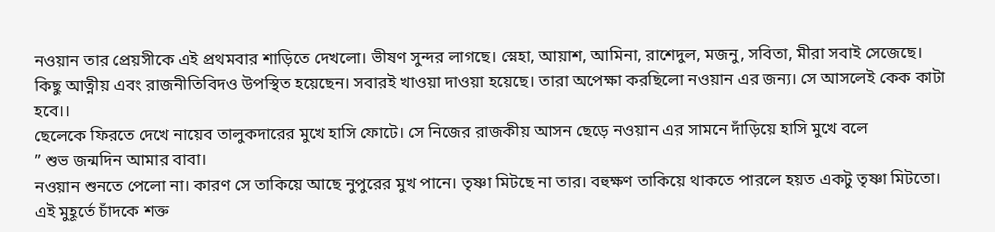নওয়ান তার প্রেয়সীকে এই প্রথমবার শাড়িতে দেখলো। ভীষণ সুন্দর লাগছে। স্নেহা, আয়াশ, আমিনা, রাশেদুল, মজনু, সবিতা, মীরা সবাই সেজেছে। কিছু আত্নীয় এবং রাজনীতিবিদও উপস্থিত হয়েছেন। সবারই খাওয়া দাওয়া হয়েছে। তারা অপেক্ষা করছিলো নওয়ান এর জন্য। সে আসলেই কেক কাটা হবে।।
ছেলেকে ফিরতে দেখে নায়েব তালুকদারের মুখে হাসি ফোটে। সে নিজের রাজকীয় আসন ছেড়ে নওয়ান এর সামনে দাঁড়িয়ে হাসি মুখে বলে
” শুভ জন্মদিন আমার বাবা।
নওয়ান শুনতে পেলো না। কারণ সে তাকিয়ে আছে নুপুরের মুখ পানে। তৃষ্ণা মিটছে না তার। বহুক্ষণ তাকিয়ে থাকতে পারলে হয়ত একটু তৃষ্ণা মিটতো। এই মুহূর্তে চাঁদকে শক্ত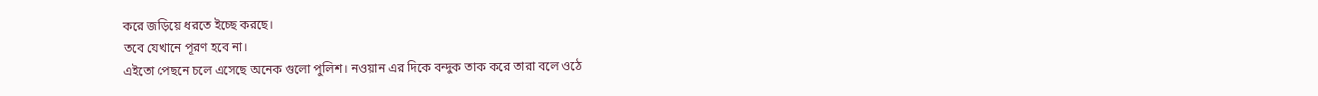করে জড়িয়ে ধরতে ইচ্ছে করছে।
তবে যেখানে পূরণ হবে না।
এইতো পেছনে চলে এসেছে অনেক গুলো পুলিশ। নওয়ান এর দিকে বন্দুক তাক করে তারা বলে ওঠে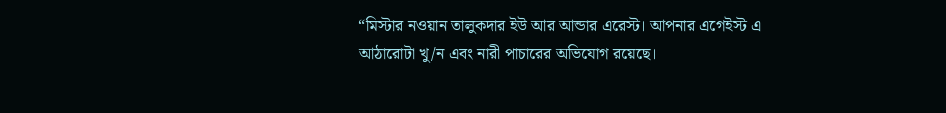“মিস্টার নওয়ান তালুকদার ইউ আর আন্ডার এরেস্ট। আপনার এগেইস্ট এ আঠারোটা খু/ন এবং নারী পাচারের অভিযোগ রয়েছে।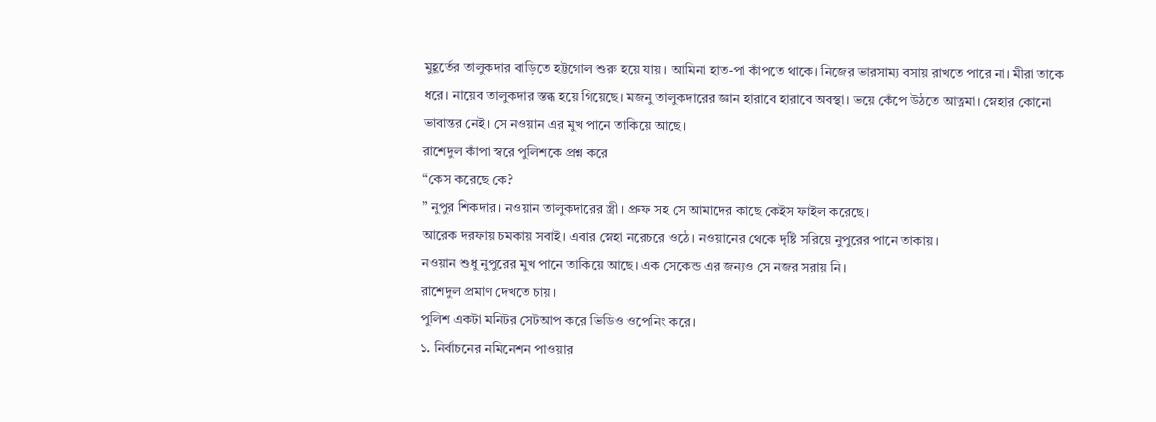মুহূর্তের তালুকদার বাড়িতে হট্টগোল শুরু হয়ে যায়। আমিনা হাত-পা কাঁপতে থাকে। নিজের ভারসাম্য বসায় রাখতে পারে না। মীরা তাকে ধরে। নায়েব তালুকদার স্তব্ধ হয়ে গিয়েছে। মজনু তালুকদারের জ্ঞান হারাবে হারাবে অবস্থা। ভয়ে কেঁপে উঠতে আত্নমা। স্নেহার কোনো ভাবান্তর নেই। সে নওয়ান এর মুখ পানে তাকিয়ে আছে।
রাশেদুল কাঁপা স্বরে পুলিশকে প্রশ্ন করে
“কেস করেছে কে?
” নুপুর শিকদার। নওয়ান তালুকদারের স্ত্রী। প্রুফ সহ সে আমাদের কাছে কেইস ফাইল করেছে।
আরেক দরফায় চমকায় সবাই। এবার স্নেহা নরেচরে ওঠে। নওয়ানের থেকে দৃষ্টি সরিয়ে নুপুরের পানে তাকায়।
নওয়ান শুধু নুপুরের মুখ পানে তাকিয়ে আছে। এক সেকেন্ড এর জন্যও সে নজর সরায় নি।
রাশেদুল প্রমাণ দেখতে চায়।
পুলিশ একটা মনিটর সেটআপ করে ভিডিও ওপেনিং করে।
১. নির্বাচনের নমিনেশন পাওয়ার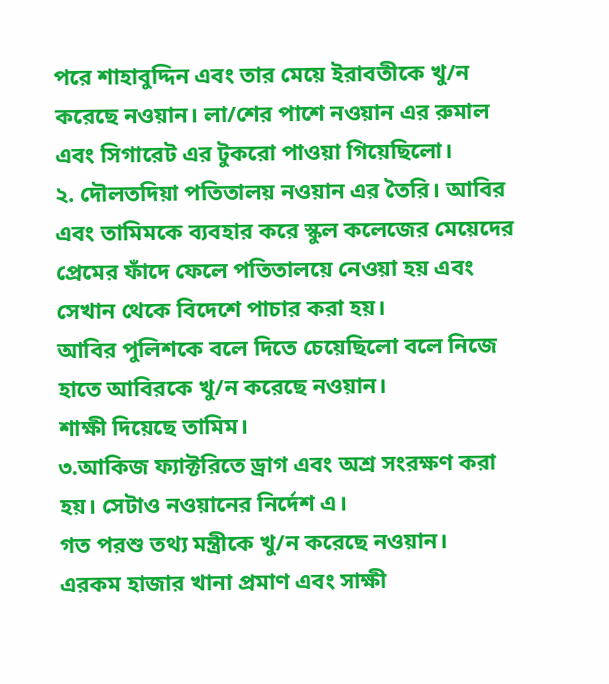পরে শাহাবুদ্দিন এবং তার মেয়ে ইরাবতীকে খু/ন করেছে নওয়ান। লা/শের পাশে নওয়ান এর রুমাল এবং সিগারেট এর টুকরো পাওয়া গিয়েছিলো।
২. দৌলতদিয়া পতিতালয় নওয়ান এর তৈরি। আবির এবং তামিমকে ব্যবহার করে স্কুল কলেজের মেয়েদের প্রেমের ফাঁদে ফেলে পতিতালয়ে নেওয়া হয় এবং সেখান থেকে বিদেশে পাচার করা হয়।
আবির পুলিশকে বলে দিতে চেয়েছিলো বলে নিজে হাতে আবিরকে খু/ন করেছে নওয়ান।
শাক্ষী দিয়েছে তামিম।
৩.আকিজ ফ্যাক্টরিতে ড্রাগ এবং অশ্র সংরক্ষণ করা হয়। সেটাও নওয়ানের নির্দেশ এ।
গত পরশু তথ্য মন্ত্রীকে খু/ন করেছে নওয়ান।
এরকম হাজার খানা প্রমাণ এবং সাক্ষী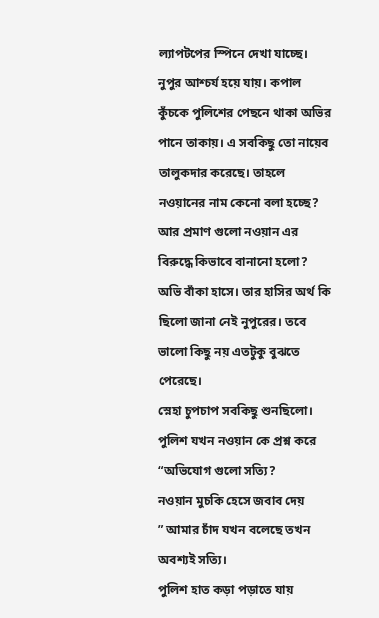ল্যাপটপের স্পিনে দেখা যাচ্ছে।
নুপুর আশ্চর্য হয়ে যায়। কপাল কুঁচকে পুলিশের পেছনে থাকা অভির পানে তাকায়। এ সবকিছু তো নায়েব তালুকদার করেছে। তাহলে নওয়ানের নাম কেনো বলা হচ্ছে? আর প্রমাণ গুলো নওয়ান এর বিরুদ্ধে কিভাবে বানানো হলো?
অভি বাঁকা হাসে। তার হাসির অর্থ কি ছিলো জানা নেই নুপুরের। তবে ভালো কিছু নয় এতটুকু বুঝতে পেরেছে।
স্নেহা চুপচাপ সবকিছু শুনছিলো। পুলিশ যখন নওয়ান কে প্রশ্ন করে
“অভিযোগ গুলো সত্যি?
নওয়ান মুচকি হেসে জবাব দেয়
” আমার চাঁদ যখন বলেছে তখন অবশ্যই সত্যি।
পুলিশ হাত কড়া পড়াতে যায়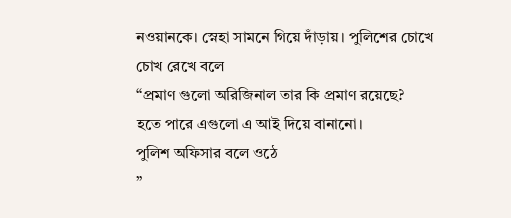নওয়ানকে। স্নেহা সামনে গিয়ে দাঁড়ায়। পুলিশের চোখে চোখ রেখে বলে
“প্রমাণ গুলো অরিজিনাল তার কি প্রমাণ রয়েছে?
হতে পারে এগুলো এ আই দিয়ে বানানো।
পুলিশ অফিসার বলে ওঠে
”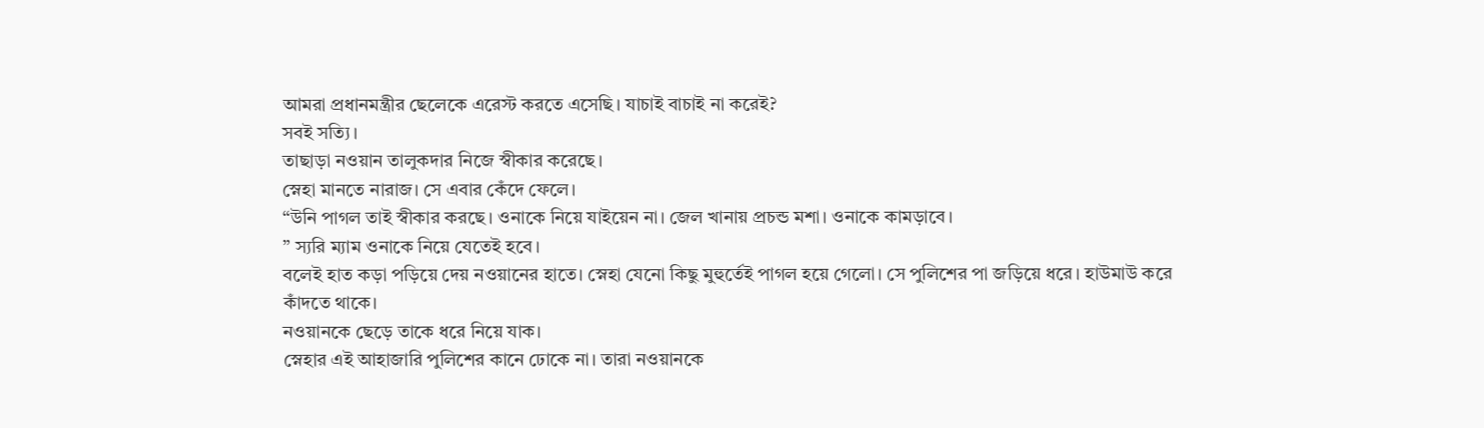আমরা প্রধানমন্ত্রীর ছেলেকে এরেস্ট করতে এসেছি। যাচাই বাচাই না করেই?
সবই সত্যি।
তাছাড়া নওয়ান তালুকদার নিজে স্বীকার করেছে।
স্নেহা মানতে নারাজ। সে এবার কেঁদে ফেলে।
“উনি পাগল তাই স্বীকার করছে। ওনাকে নিয়ে যাইয়েন না। জেল খানায় প্রচন্ড মশা। ওনাকে কামড়াবে।
” স্যরি ম্যাম ওনাকে নিয়ে যেতেই হবে।
বলেই হাত কড়া পড়িয়ে দেয় নওয়ানের হাতে। স্নেহা যেনো কিছু মুহুর্তেই পাগল হয়ে গেলো। সে পুলিশের পা জড়িয়ে ধরে। হাউমাউ করে কাঁদতে থাকে।
নওয়ানকে ছেড়ে তাকে ধরে নিয়ে যাক।
স্নেহার এই আহাজারি পুলিশের কানে ঢোকে না। তারা নওয়ানকে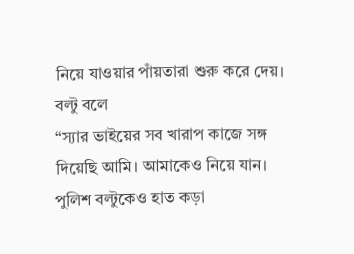নিয়ে যাওয়ার পাঁয়তারা শুরু করে দেয়।
বল্টু বলে
“স্যার ভাইয়ের সব খারাপ কাজে সঙ্গ দিয়েছি আমি। আমাকেও নিয়ে যান।
পুলিশ বল্টুকেও হাত কড়া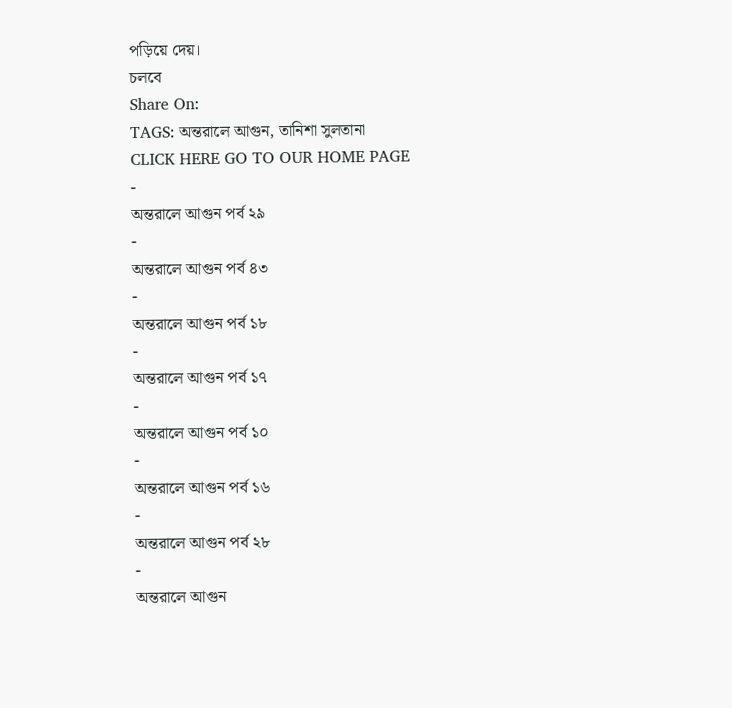পড়িয়ে দেয়।
চলবে
Share On:
TAGS: অন্তরালে আগুন, তানিশা সুলতানা
CLICK HERE GO TO OUR HOME PAGE
-
অন্তরালে আগুন পর্ব ২৯
-
অন্তরালে আগুন পর্ব ৪৩
-
অন্তরালে আগুন পর্ব ১৮
-
অন্তরালে আগুন পর্ব ১৭
-
অন্তরালে আগুন পর্ব ১০
-
অন্তরালে আগুন পর্ব ১৬
-
অন্তরালে আগুন পর্ব ২৮
-
অন্তরালে আগুন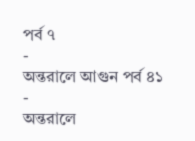পর্ব ৭
-
অন্তরালে আগুন পর্ব ৪১
-
অন্তরালে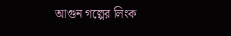আগুন গল্পের লিংক